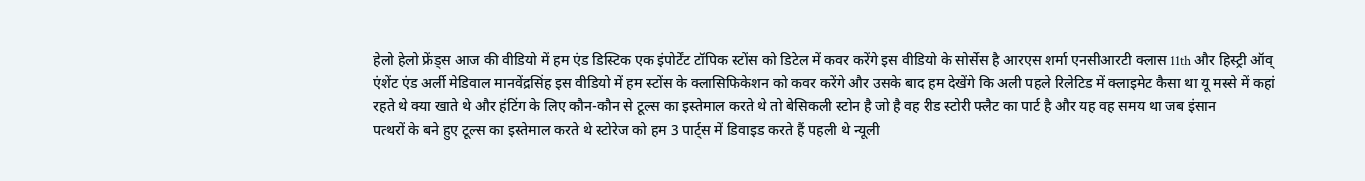हेलो हेलो फ्रेंड्स आज की वीडियो में हम एंड डिस्टिक एक इंपोर्टेंट टॉपिक स्टोंस को डिटेल में कवर करेंगे इस वीडियो के सोर्सेस है आरएस शर्मा एनसीआरटी क्लास 11th और हिस्ट्री ऑव् एंशेंट एंड अर्ली मेडिवाल मानवेंद्रसिंह इस वीडियो में हम स्टोंस के क्लासिफिकेशन को कवर करेंगे और उसके बाद हम देखेंगे कि अली पहले रिलेटिड में क्लाइमेट कैसा था यू मस्से में कहां रहते थे क्या खाते थे और हंटिंग के लिए कौन-कौन से टूल्स का इस्तेमाल करते थे तो बेसिकली स्टोन है जो है वह रीड स्टोरी फ्लैट का पार्ट है और यह वह समय था जब इंसान
पत्थरों के बने हुए टूल्स का इस्तेमाल करते थे स्टोरेज को हम 3 पार्ट्स में डिवाइड करते हैं पहली थे न्यूली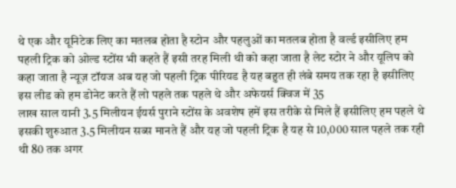थे एक और यूनिटेक लिए का मतलब होता है स्टोन और पहलुओं का मतलब होता है वर्ल्ड इसीलिए हम पहली ट्रिक को ओल्ड स्टोंस भी कहते हैं इसी तरह मिली थी को कहा जाता है लेट स्टोर ने और यूलिप को कहा जाता है न्यूज़ टॉयज अब यह जो पहली ट्रिक पीरियड है यह बहुत ही लंबे समय तक रहा है इसीलिए इस लीड को हम डोनेट करते हैं लो पहले तक पहले थे और अफेयर्स क्विज में 35
लाख साल यानी 3.5 मिलीयन ईयर्स पुराने स्टोंस के अवशेष हमें इस तरीके से मिले हैं इसीलिए हम पहले थे इसकी शुरुआत 3.5 मिलीयन सब्स मानते हैं और यह जो पहली ट्रिक है यह से 10,000 साल पहले तक रही थी 80 तक अगर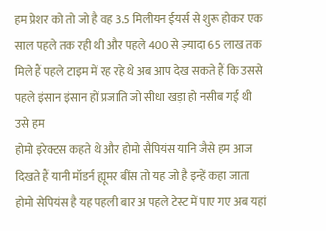हम प्रेशर को तो जो है वह 3.5 मिलीयन ईयर्स से शुरू होकर एक साल पहले तक रही थी और पहले 400 से ज़्यादा 65 लाख तक मिले हैं पहले टाइम में रह रहे थे अब आप देख सकते हैं कि उससे पहले इंसान इंसान हों प्रजाति जो सीधा खड़ा हो नसीब गई थी उसे हम
होमो इरेक्टस कहते थे और होमो सैपियंस यानि जैसे हम आज दिखते हैं यानी मॉडर्न ह्यूमर बींस तो यह जो है इन्हें कहा जाता होमो सेपियंस है यह पहली बार अ पहले टेस्ट में पाए गए अब यहां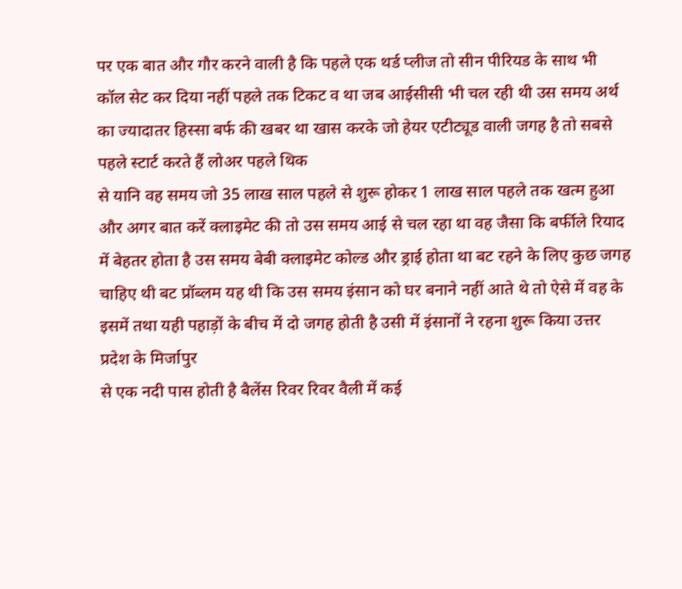पर एक बात और गौर करने वाली है कि पहले एक थर्ड प्लीज तो सीन पीरियड के साथ भी कॉल सेट कर दिया नहीं पहले तक टिकट व था जब आईसीसी भी चल रही थी उस समय अर्थ का ज्यादातर हिस्सा बर्फ की खबर था खास करके जो हेयर एटीट्यूड वाली जगह है तो सबसे पहले स्टार्ट करते हैं लोअर पहले थिक
से यानि वह समय जो 35 लाख साल पहले से शुरू होकर 1 लाख साल पहले तक खत्म हुआ और अगर बात करें क्लाइमेट की तो उस समय आई से चल रहा था वह जैसा कि बर्फीले रियाद में बेहतर होता है उस समय बेबी क्लाइमेट कोल्ड और ड्राई होता था बट रहने के लिए कुछ जगह चाहिए थी बट प्रॉब्लम यह थी कि उस समय इंसान को घर बनाने नहीं आते थे तो ऐसे में वह के इसमें तथा यही पहाड़ों के बीच में दो जगह होती है उसी में इंसानों ने रहना शुरू किया उत्तर प्रदेश के मिर्जापुर
से एक नदी पास होती है बैलेंस रिवर रिवर वैली में कई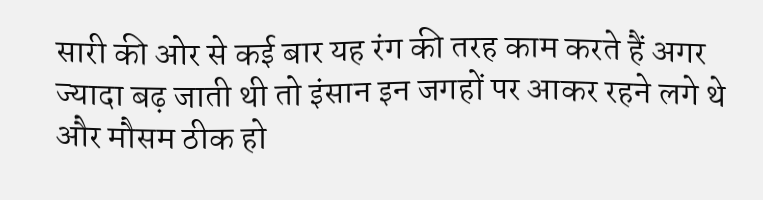सारी की ओर से कई बार यह रंग की तरह काम करते हैं अगर ज्यादा बढ़ जाती थी तो इंसान इन जगहों पर आकर रहने लगे थे और मौसम ठीक हो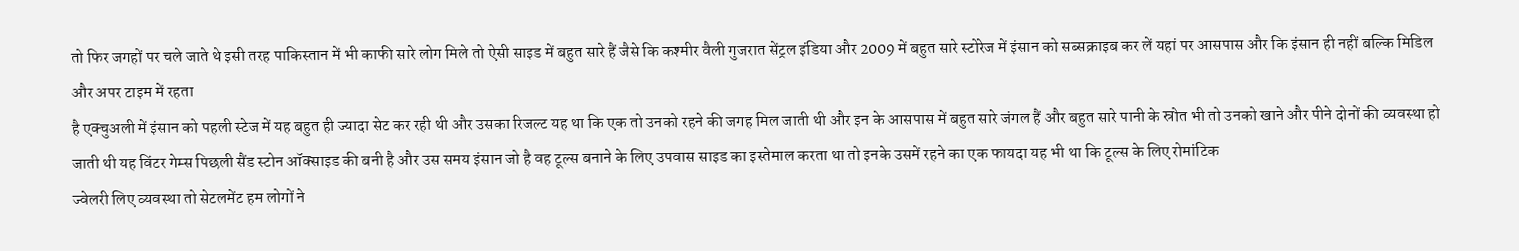तो फिर जगहों पर चले जाते थे इसी तरह पाकिस्तान में भी काफी सारे लोग मिले तो ऐसी साइड में बहुत सारे हैं जैसे कि कश्मीर वैली गुजरात सेंट्रल इंडिया और 2009 में बहुत सारे स्टोरेज में इंसान को सब्सक्राइब कर लें यहां पर आसपास और कि इंसान ही नहीं बल्कि मिडिल और अपर टाइम में रहता
है एक्चुअली में इंसान को पहली स्टेज में यह बहुत ही ज्यादा सेट कर रही थी और उसका रिजल्ट यह था कि एक तो उनको रहने की जगह मिल जाती थी और इन के आसपास में बहुत सारे जंगल हैं और बहुत सारे पानी के स्रोत भी तो उनको खाने और पीने दोनों की व्यवस्था हो जाती थी यह विंटर गेम्स पिछली सैंड स्टोन ऑक्साइड की बनी है और उस समय इंसान जो है वह टूल्स बनाने के लिए उपवास साइड का इस्तेमाल करता था तो इनके उसमें रहने का एक फायदा यह भी था कि टूल्स के लिए रोमांटिक
ज्वेलरी लिए व्यवस्था तो सेटलमेंट हम लोगों ने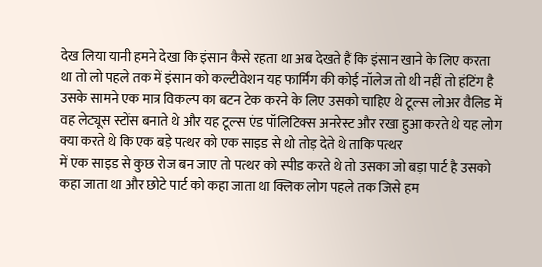देख लिया यानी हमने देखा कि इंसान कैसे रहता था अब देखते हैं कि इंसान खाने के लिए करता था तो लो पहले तक में इंसान को कल्टीवेशन यह फार्मिंग की कोई नॉलेज तो थी नहीं तो हंटिंग है उसके सामने एक मात्र विकल्प का बटन टेक करने के लिए उसको चाहिए थे टूल्स लोअर वैलिड में वह लेट्यूस स्टोंस बनाते थे और यह टूल्स एंड पॉलिटिक्स अनरेस्ट और रखा हुआ करते थे यह लोग क्या करते थे कि एक बड़े पत्थर को एक साइड से थो तोड़ देते थे ताकि पत्थर
में एक साइड से कुछ रोज बन जाए तो पत्थर को स्पीड करते थे तो उसका जो बड़ा पार्ट है उसको कहा जाता था और छोटे पार्ट को कहा जाता था क्लिक लोग पहले तक जिसे हम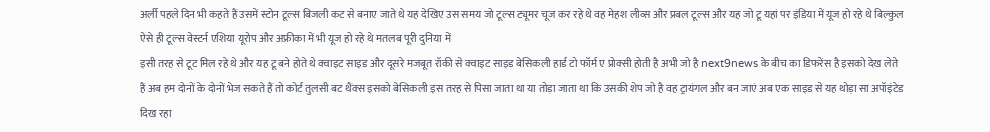अर्ली पहले दिन भी कहते हैं उसमें स्टोन टूल्स बिजली कट से बनाए जाते थे यह देखिए उस समय जो टूल्स ट्यूमर चूज कर रहे थे वह मेहश लीव्स और प्रबल टूल्स और यह जो टू यहां पर इंडिया में यूज हो रहे थे बिल्कुल ऐसे ही टूल्स वेस्टर्न एशिया यूरोप और अफ्रीका में भी यूज हो रहे थे मतलब पूरी दुनिया में
इसी तरह से टूट मिल रहे थे और यह टू बने होते थे क्वाइट साइड और दूसरे मजबूत रॉकी से क्वाइट साइड बेसिकली हार्ड टो फॉर्म ए प्रोक्सी होती है अभी जो है next9news के बीच का डिफरेंस है इसको देख लेते हैं अब हम दोनों के दोनों भेज सकते हैं तो कोर्ट तुलसी बट थैंक्स इसको बेसिकली इस तरह से पिसा जाता था या तोड़ा जाता था कि उसकी शेप जो है वह ट्रायंगल और बन जाएं अब एक साइड से यह थोड़ा सा अपॉइंटेड दिख रहा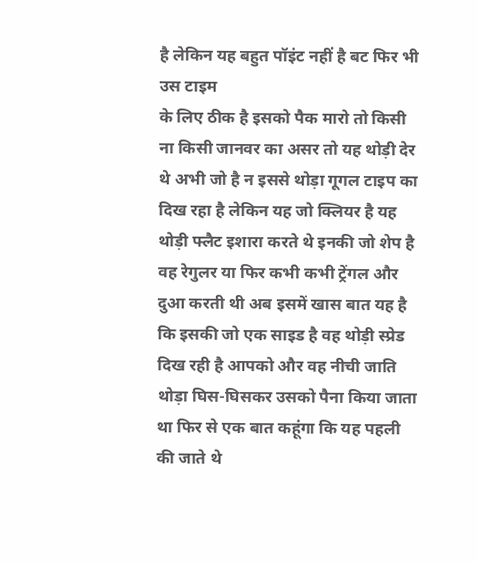है लेकिन यह बहुत पॉइंट नहीं है बट फिर भी उस टाइम
के लिए ठीक है इसको पैक मारो तो किसी ना किसी जानवर का असर तो यह थोड़ी देर थे अभी जो है न इससे थोड़ा गूगल टाइप का दिख रहा है लेकिन यह जो क्लियर है यह थोड़ी फ्लैट इशारा करते थे इनकी जो शेप है वह रेगुलर या फिर कभी कभी ट्रेंगल और दुआ करती थी अब इसमें खास बात यह है कि इसकी जो एक साइड है वह थोड़ी स्प्रेड दिख रही है आपको और वह नीची जाति थोड़ा घिस-घिसकर उसको पैना किया जाता था फिर से एक बात कहूंगा कि यह पहली की जाते थे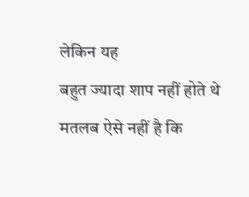लेकिन यह
बहुत ज्यादा शाप नहीं होते थे मतलब ऐसे नहीं है कि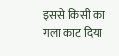इससे किसी का गला काट दिया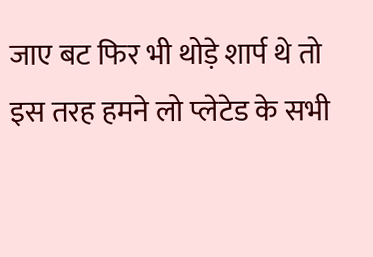जाए बट फिर भी थोड़े शार्प थे तो इस तरह हमने लो प्लेटेड के सभी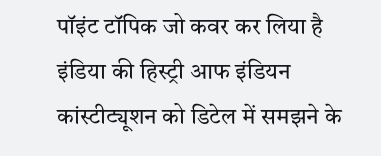पॉइंट टॉपिक जो कवर कर लिया है इंडिया की हिस्ट्री आफ इंडियन कांस्टीट्यूशन को डिटेल में समझने के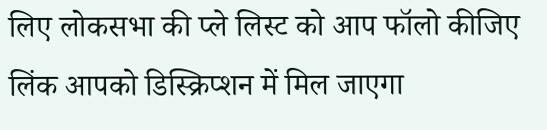लिए लोकसभा की प्ले लिस्ट को आप फॉलो कीजिए लिंक आपको डिस्क्रिप्शन में मिल जाएगा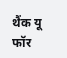थैंक यू फॉर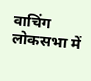वाचिंग लोकसभा में